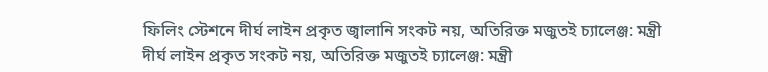ফিলিং স্টেশনে দীর্ঘ লাইন প্রকৃত জ্বালানি সংকট নয়, অতিরিক্ত মজুতই চ্যালেঞ্জ: মন্ত্রী
দীর্ঘ লাইন প্রকৃত সংকট নয়, অতিরিক্ত মজুতই চ্যালেঞ্জ: মন্ত্রী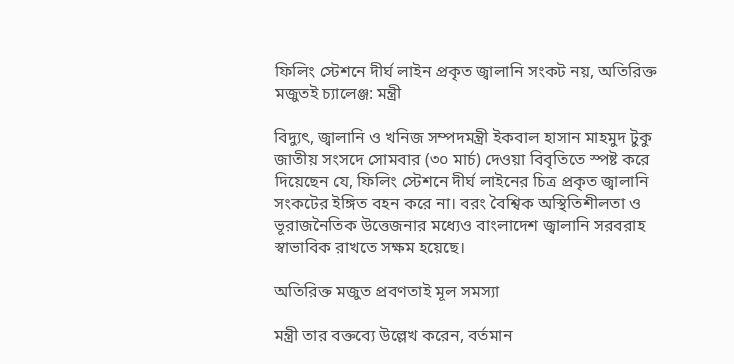ফিলিং স্টেশনে দীর্ঘ লাইন প্রকৃত জ্বালানি সংকট নয়, অতিরিক্ত মজুতই চ্যালেঞ্জ: মন্ত্রী

বিদ্যুৎ, জ্বালানি ও খনিজ সম্পদমন্ত্রী ইকবাল হাসান মাহমুদ টুকু জাতীয় সংসদে সোমবার (৩০ মার্চ) দেওয়া বিবৃতিতে স্পষ্ট করে দিয়েছেন যে, ফিলিং স্টেশনে দীর্ঘ লাইনের চিত্র প্রকৃত জ্বালানি সংকটের ইঙ্গিত বহন করে না। বরং বৈশ্বিক অস্থিতিশীলতা ও ভূরাজনৈতিক উত্তেজনার মধ্যেও বাংলাদেশ জ্বালানি সরবরাহ স্বাভাবিক রাখতে সক্ষম হয়েছে।

অতিরিক্ত মজুত প্রবণতাই মূল সমস্যা

মন্ত্রী তার বক্তব্যে উল্লেখ করেন, বর্তমান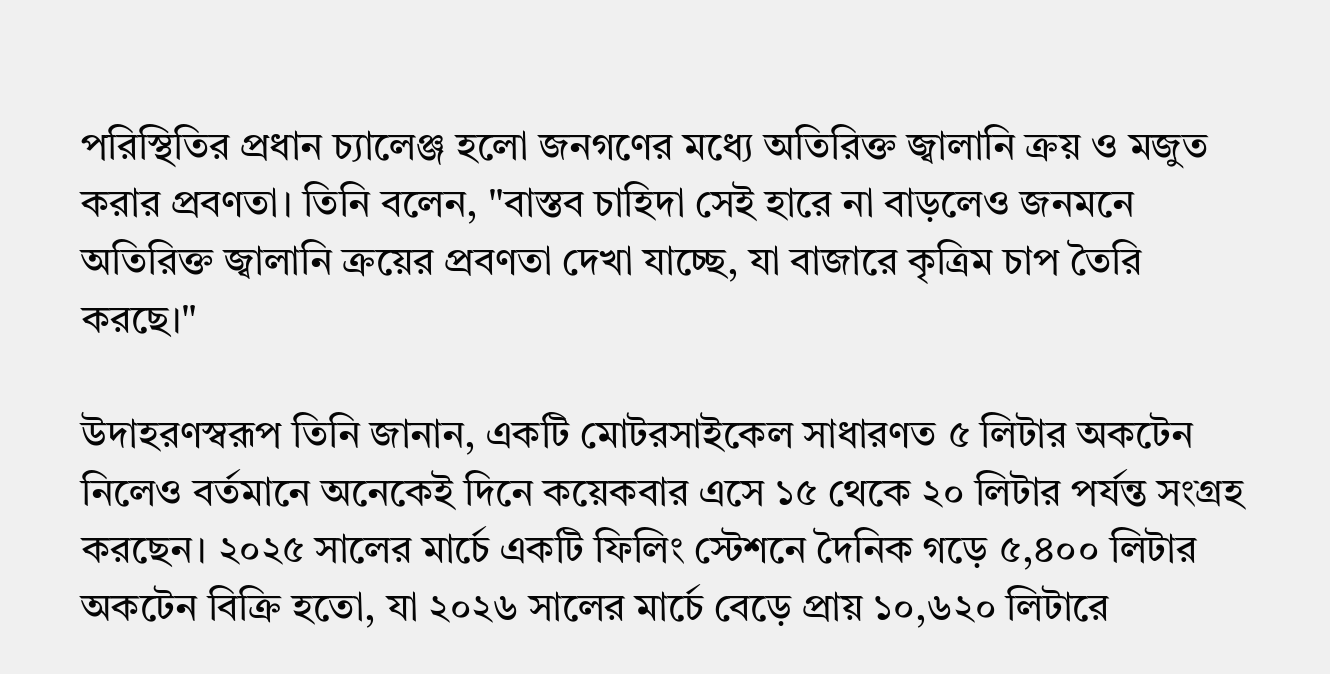পরিস্থিতির প্রধান চ্যালেঞ্জ হলো জনগণের মধ্যে অতিরিক্ত জ্বালানি ক্রয় ও মজুত করার প্রবণতা। তিনি বলেন, "বাস্তব চাহিদা সেই হারে না বাড়লেও জনমনে অতিরিক্ত জ্বালানি ক্রয়ের প্রবণতা দেখা যাচ্ছে, যা বাজারে কৃত্রিম চাপ তৈরি করছে।"

উদাহরণস্বরূপ তিনি জানান, একটি মোটরসাইকেল সাধারণত ৫ লিটার অকটেন নিলেও বর্তমানে অনেকেই দিনে কয়েকবার এসে ১৫ থেকে ২০ লিটার পর্যন্ত সংগ্রহ করছেন। ২০২৫ সালের মার্চে একটি ফিলিং স্টেশনে দৈনিক গড়ে ৫,৪০০ লিটার অকটেন বিক্রি হতো, যা ২০২৬ সালের মার্চে বেড়ে প্রায় ১০,৬২০ লিটারে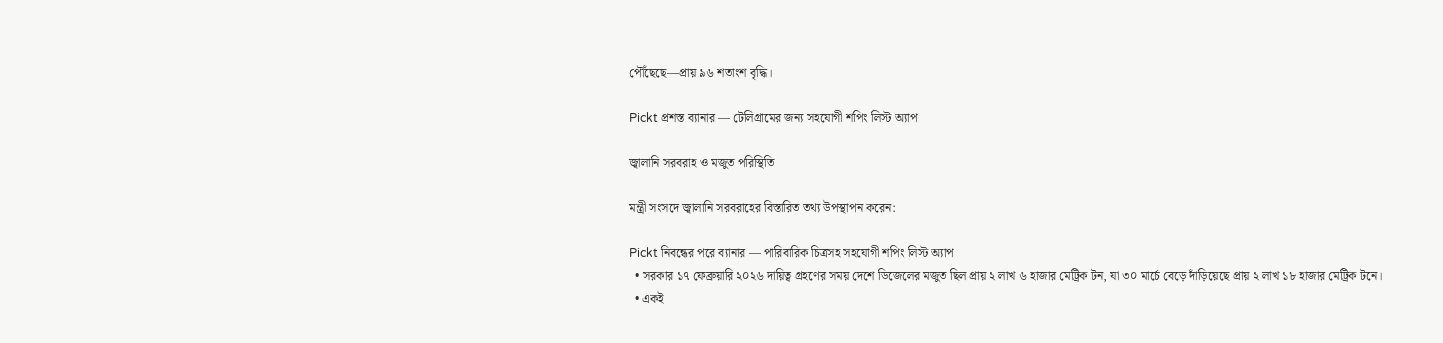পৌঁছেছে—প্রায় ৯৬ শতাংশ বৃদ্ধি।

Pickt প্রশস্ত ব্যানার — টেলিগ্রামের জন্য সহযোগী শপিং লিস্ট অ্যাপ

জ্বালানি সরবরাহ ও মজুত পরিস্থিতি

মন্ত্রী সংসদে জ্বালানি সরবরাহের বিস্তারিত তথ্য উপস্থাপন করেন:

Pickt নিবন্ধের পরে ব্যানার — পারিবারিক চিত্রসহ সহযোগী শপিং লিস্ট অ্যাপ
  • সরকার ১৭ ফেব্রুয়ারি ২০২৬ দায়িত্ব গ্রহণের সময় দেশে ডিজেলের মজুত ছিল প্রায় ২ লাখ ৬ হাজার মেট্রিক টন, যা ৩০ মার্চে বেড়ে দাঁড়িয়েছে প্রায় ২ লাখ ১৮ হাজার মেট্রিক টনে।
  • একই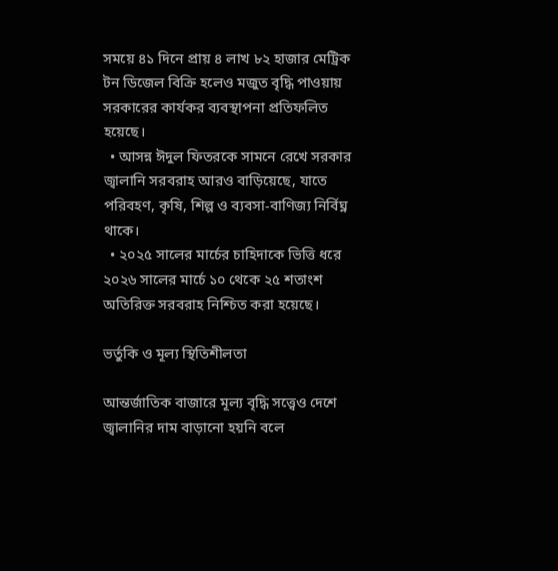সময়ে ৪১ দিনে প্রায় ৪ লাখ ৮২ হাজার মেট্রিক টন ডিজেল বিক্রি হলেও মজুত বৃদ্ধি পাওয়ায় সরকারের কার্যকর ব্যবস্থাপনা প্রতিফলিত হয়েছে।
  • আসন্ন ঈদুল ফিতরকে সামনে রেখে সরকার জ্বালানি সরবরাহ আরও বাড়িয়েছে, যাতে পরিবহণ, কৃষি, শিল্প ও ব্যবসা-বাণিজ্য নির্বিঘ্ন থাকে।
  • ২০২৫ সালের মার্চের চাহিদাকে ভিত্তি ধরে ২০২৬ সালের মার্চে ১০ থেকে ২৫ শতাংশ অতিরিক্ত সরবরাহ নিশ্চিত করা হয়েছে।

ভর্তুকি ও মূল্য স্থিতিশীলতা

আন্তর্জাতিক বাজারে মূল্য বৃদ্ধি সত্ত্বেও দেশে জ্বালানির দাম বাড়ানো হয়নি বলে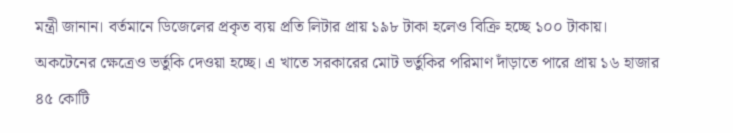মন্ত্রী জানান। বর্তমানে ডিজেলের প্রকৃত ব্যয় প্রতি লিটার প্রায় ১৯৮ টাকা হলেও বিক্রি হচ্ছে ১০০ টাকায়। অকটেনের ক্ষেত্রেও ভর্তুকি দেওয়া হচ্ছে। এ খাতে সরকারের মোট ভর্তুকির পরিমাণ দাঁড়াতে পারে প্রায় ১৬ হাজার ৪৫ কোটি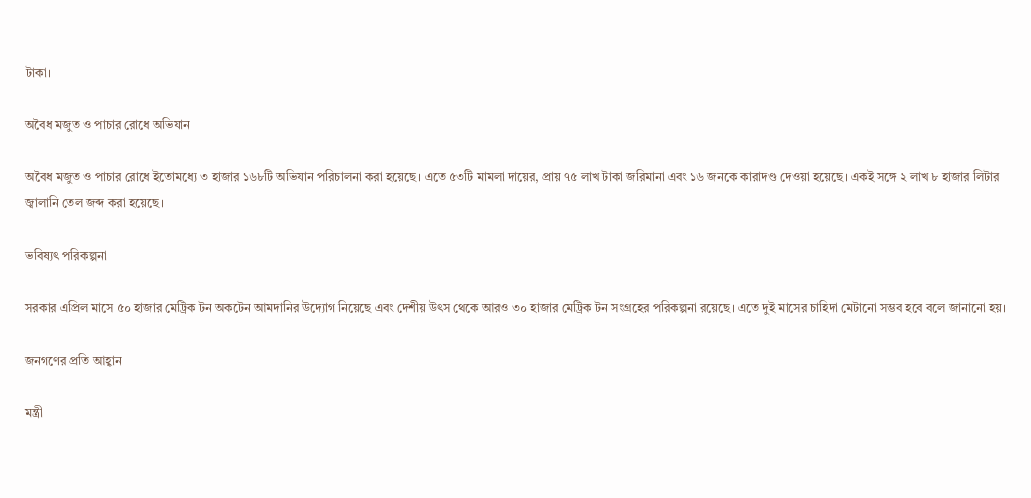টাকা।

অবৈধ মজুত ও পাচার রোধে অভিযান

অবৈধ মজুত ও পাচার রোধে ইতোমধ্যে ৩ হাজার ১৬৮টি অভিযান পরিচালনা করা হয়েছে। এতে ৫৩টি মামলা দায়ের, প্রায় ৭৫ লাখ টাকা জরিমানা এবং ১৬ জনকে কারাদণ্ড দেওয়া হয়েছে। একই সঙ্গে ২ লাখ ৮ হাজার লিটার জ্বালানি তেল জব্দ করা হয়েছে।

ভবিষ্যৎ পরিকল্পনা

সরকার এপ্রিল মাসে ৫০ হাজার মেট্রিক টন অকটেন আমদানির উদ্যোগ নিয়েছে এবং দেশীয় উৎস থেকে আরও ৩০ হাজার মেট্রিক টন সংগ্রহের পরিকল্পনা রয়েছে। এতে দুই মাসের চাহিদা মেটানো সম্ভব হবে বলে জানানো হয়।

জনগণের প্রতি আহ্বান

মন্ত্রী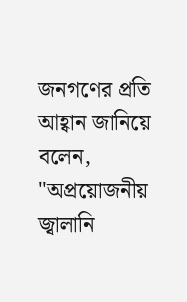জনগণের প্রতি আহ্বান জানিয়ে বলেন, "অপ্রয়োজনীয় জ্বালানি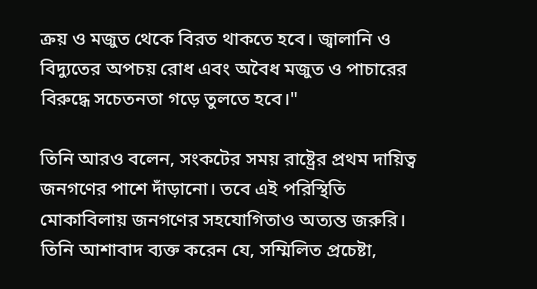ক্রয় ও মজুত থেকে বিরত থাকতে হবে। জ্বালানি ও বিদ্যুতের অপচয় রোধ এবং অবৈধ মজুত ও পাচারের বিরুদ্ধে সচেতনতা গড়ে তুলতে হবে।"

তিনি আরও বলেন, সংকটের সময় রাষ্ট্রের প্রথম দায়িত্ব জনগণের পাশে দাঁড়ানো। তবে এই পরিস্থিতি মোকাবিলায় জনগণের সহযোগিতাও অত্যন্ত জরুরি। তিনি আশাবাদ ব্যক্ত করেন যে, সম্মিলিত প্রচেষ্টা,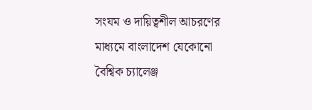সংযম ও দায়িত্বশীল আচরণের মাধ্যমে বাংলাদেশ যেকোনো বৈশ্বিক চ্যালেঞ্জ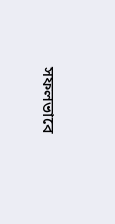সফলভাবে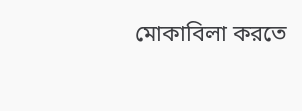মোকাবিলা করতে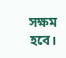সক্ষম হবে।